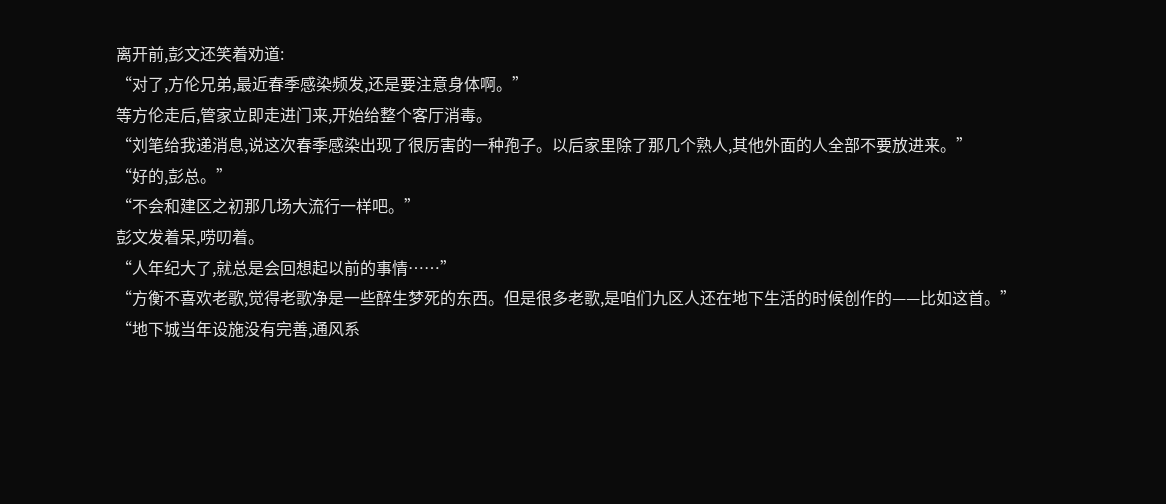离开前,彭文还笑着劝道:
“对了,方伦兄弟,最近春季感染频发,还是要注意身体啊。”
等方伦走后,管家立即走进门来,开始给整个客厅消毒。
“刘笔给我递消息,说这次春季感染出现了很厉害的一种孢子。以后家里除了那几个熟人,其他外面的人全部不要放进来。”
“好的,彭总。”
“不会和建区之初那几场大流行一样吧。”
彭文发着呆,唠叨着。
“人年纪大了,就总是会回想起以前的事情……”
“方衡不喜欢老歌,觉得老歌净是一些醉生梦死的东西。但是很多老歌,是咱们九区人还在地下生活的时候创作的——比如这首。”
“地下城当年设施没有完善,通风系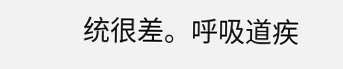统很差。呼吸道疾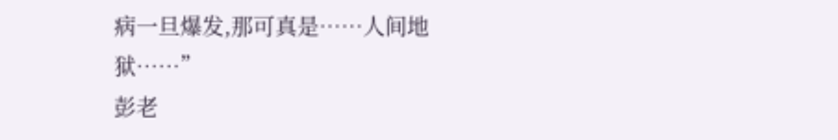病一旦爆发,那可真是……人间地狱……”
彭老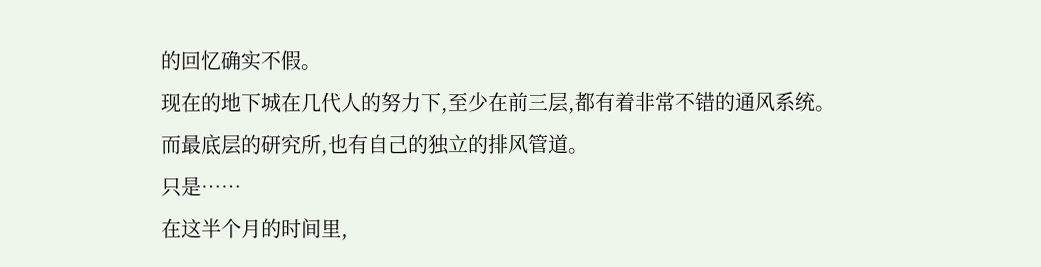的回忆确实不假。
现在的地下城在几代人的努力下,至少在前三层,都有着非常不错的通风系统。
而最底层的研究所,也有自己的独立的排风管道。
只是……
在这半个月的时间里,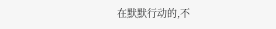在默默行动的,不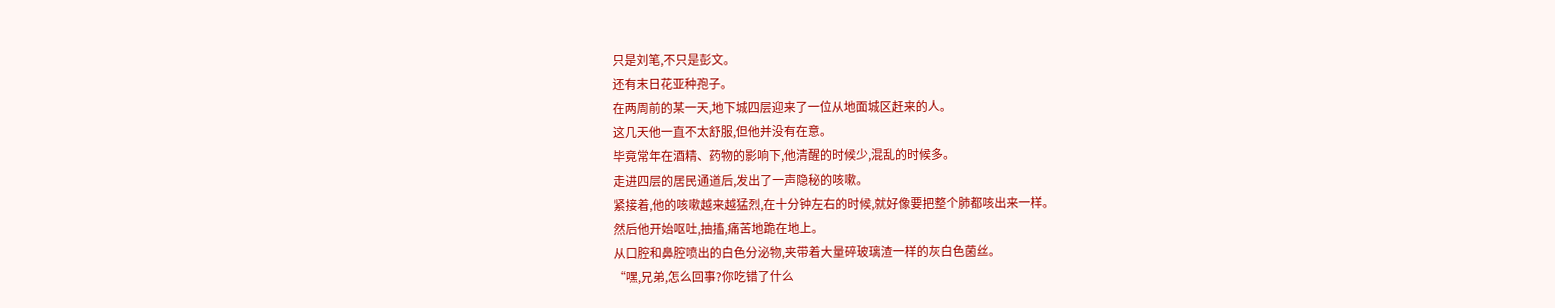只是刘笔,不只是彭文。
还有末日花亚种孢子。
在两周前的某一天,地下城四层迎来了一位从地面城区赶来的人。
这几天他一直不太舒服,但他并没有在意。
毕竟常年在酒精、药物的影响下,他清醒的时候少,混乱的时候多。
走进四层的居民通道后,发出了一声隐秘的咳嗽。
紧接着,他的咳嗽越来越猛烈,在十分钟左右的时候,就好像要把整个肺都咳出来一样。
然后他开始呕吐,抽搐,痛苦地跪在地上。
从口腔和鼻腔喷出的白色分泌物,夹带着大量碎玻璃渣一样的灰白色菌丝。
“嘿,兄弟,怎么回事?你吃错了什么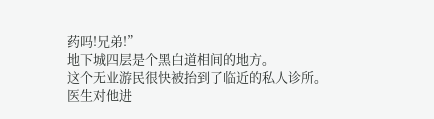药吗!兄弟!”
地下城四层是个黑白道相间的地方。
这个无业游民很快被抬到了临近的私人诊所。
医生对他进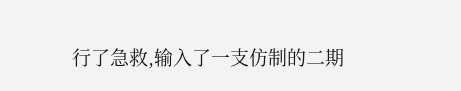行了急救,输入了一支仿制的二期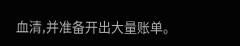血清,并准备开出大量账单。